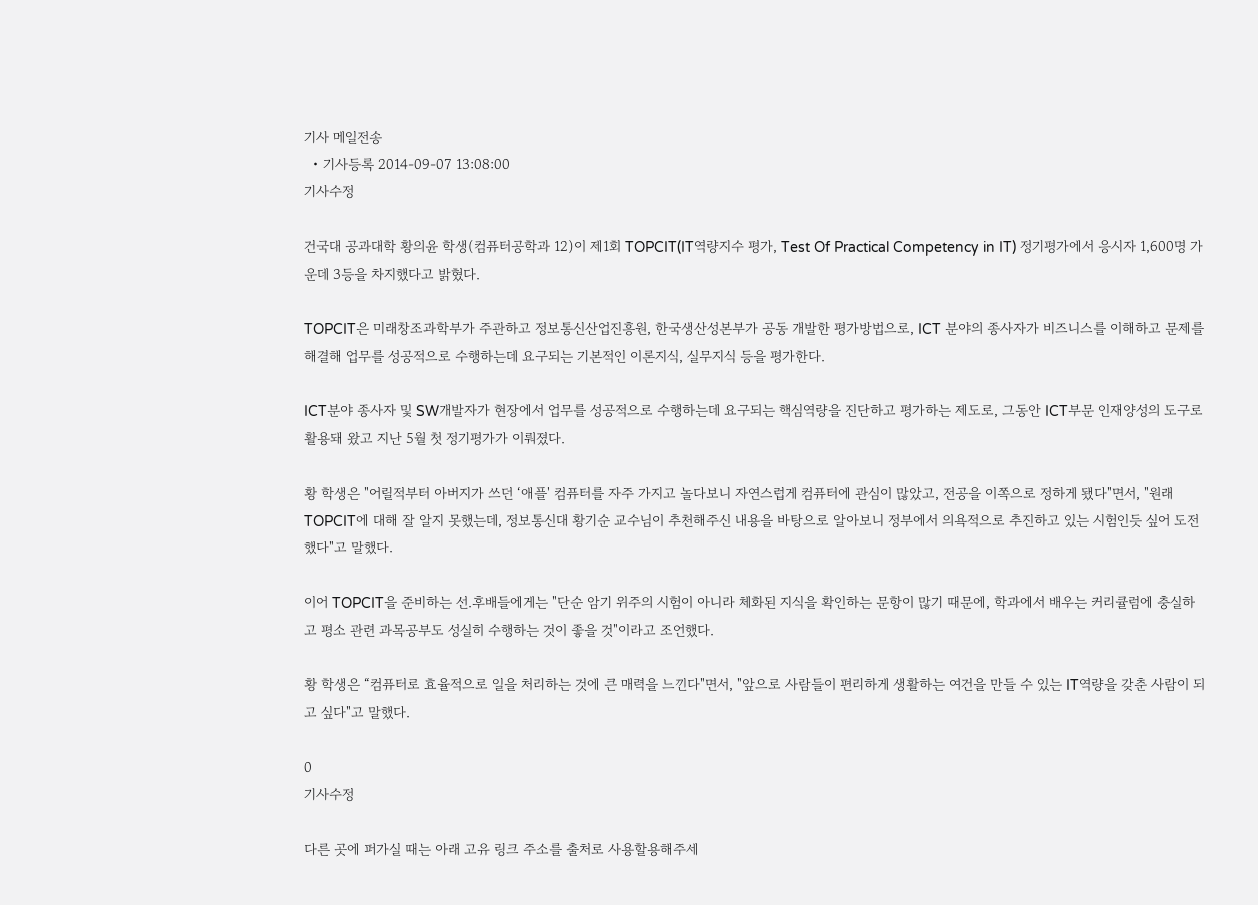기사 메일전송
  • 기사등록 2014-09-07 13:08:00
기사수정

건국대 공과대학 황의윤 학생(컴퓨터공학과 12)이 제1회 TOPCIT(IT역량지수 평가, Test Of Practical Competency in IT) 정기평가에서 응시자 1,600명 가운데 3등을 차지했다고 밝혔다.

TOPCIT은 미래창조과학부가 주관하고 정보통신산업진흥원, 한국생산성본부가 공동 개발한 평가방법으로, ICT 분야의 종사자가 비즈니스를 이해하고 문제를 해결해 업무를 성공적으로 수행하는데 요구되는 기본적인 이론지식, 실무지식 등을 평가한다.

ICT분야 종사자 및 SW개발자가 현장에서 업무를 성공적으로 수행하는데 요구되는 핵심역량을 진단하고 평가하는 제도로, 그동안 ICT부문 인재양성의 도구로 활용돼 왔고 지난 5월 첫 정기평가가 이뤄졌다.

황 학생은 "어릴적부터 아버지가 쓰던 ‘애플' 컴퓨터를 자주 가지고 놀다보니 자연스럽게 컴퓨터에 관심이 많았고, 전공을 이쪽으로 정하게 됐다"면서, "원래 TOPCIT에 대해 잘 알지 못했는데, 정보통신대 황기순 교수님이 추천해주신 내용을 바탕으로 알아보니 정부에서 의욕적으로 추진하고 있는 시험인듯 싶어 도전했다"고 말했다.

이어 TOPCIT을 준비하는 선.후배들에게는 "단순 암기 위주의 시험이 아니라 체화된 지식을 확인하는 문항이 많기 때문에, 학과에서 배우는 커리큘럼에 충실하고 평소 관련 과목공부도 성실히 수행하는 것이 좋을 것"이라고 조언했다.

황 학생은 “컴퓨터로 효율적으로 일을 처리하는 것에 큰 매력을 느낀다"면서, "앞으로 사람들이 편리하게 생활하는 여건을 만들 수 있는 IT역량을 갖춘 사람이 되고 싶다"고 말했다.

0
기사수정

다른 곳에 퍼가실 때는 아래 고유 링크 주소를 출처로 사용할용해주세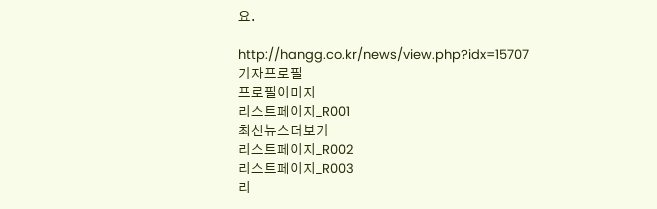요.

http://hangg.co.kr/news/view.php?idx=15707
기자프로필
프로필이미지
리스트페이지_R001
최신뉴스더보기
리스트페이지_R002
리스트페이지_R003
리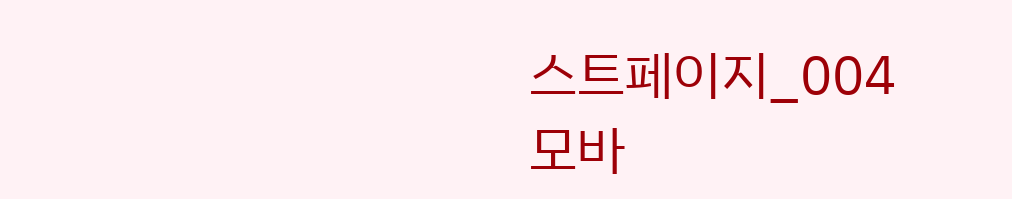스트페이지_004
모바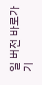일 버전 바로가기